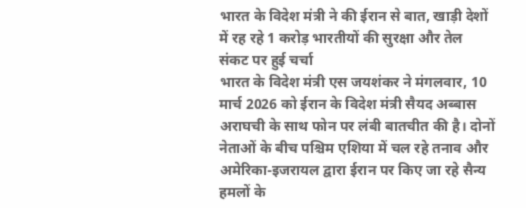भारत के विदेश मंत्री ने की ईरान से बात, खाड़ी देशों में रह रहे 1 करोड़ भारतीयों की सुरक्षा और तेल संकट पर हुई चर्चा
भारत के विदेश मंत्री एस जयशंकर ने मंगलवार, 10 मार्च 2026 को ईरान के विदेश मंत्री सैयद अब्बास अराघची के साथ फोन पर लंबी बातचीत की है। दोनों नेताओं के बीच पश्चिम एशिया में चल रहे तनाव और अमेरिका-इजरायल द्वारा ईरान पर किए जा रहे सैन्य हमलों के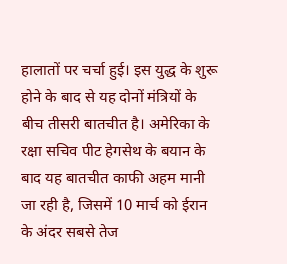हालातों पर चर्चा हुई। इस युद्ध के शुरू होने के बाद से यह दोनों मंत्रियों के बीच तीसरी बातचीत है। अमेरिका के रक्षा सचिव पीट हेगसेथ के बयान के बाद यह बातचीत काफी अहम मानी जा रही है, जिसमें 10 मार्च को ईरान के अंदर सबसे तेज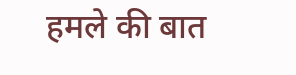हमले की बात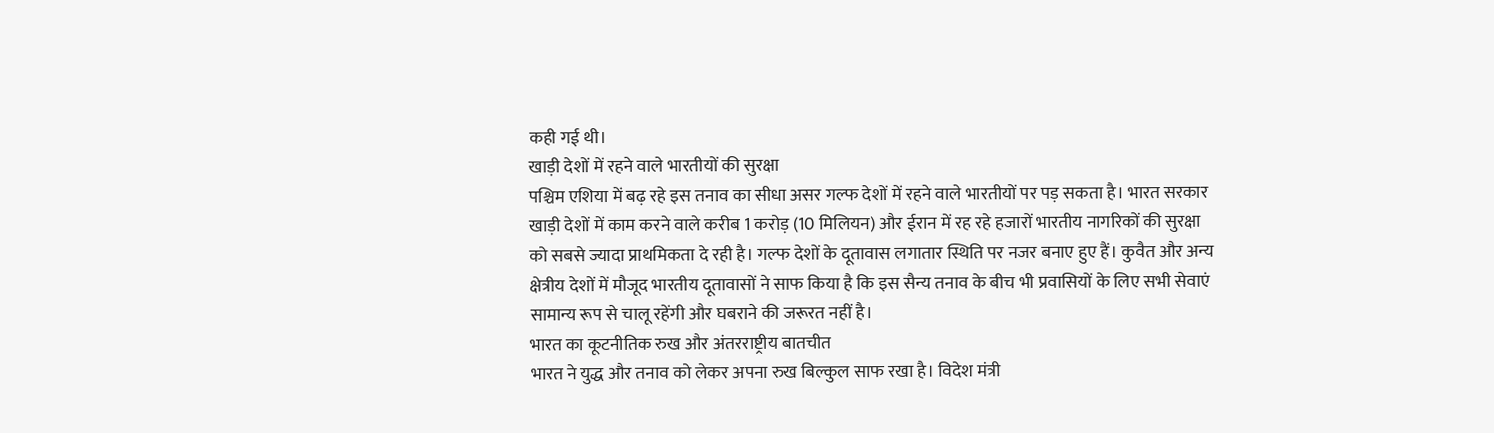कही गई थी।
खाड़ी देशों में रहने वाले भारतीयों की सुरक्षा
पश्चिम एशिया में बढ़ रहे इस तनाव का सीधा असर गल्फ देशों में रहने वाले भारतीयों पर पड़ सकता है। भारत सरकार खाड़ी देशों में काम करने वाले करीब 1 करोड़ (10 मिलियन) और ईरान में रह रहे हजारों भारतीय नागरिकों की सुरक्षा को सबसे ज्यादा प्राथमिकता दे रही है। गल्फ देशों के दूतावास लगातार स्थिति पर नजर बनाए हुए हैं। कुवैत और अन्य क्षेत्रीय देशों में मौजूद भारतीय दूतावासों ने साफ किया है कि इस सैन्य तनाव के बीच भी प्रवासियों के लिए सभी सेवाएं सामान्य रूप से चालू रहेंगी और घबराने की जरूरत नहीं है।
भारत का कूटनीतिक रुख और अंतरराष्ट्रीय बातचीत
भारत ने युद्ध और तनाव को लेकर अपना रुख बिल्कुल साफ रखा है। विदेश मंत्री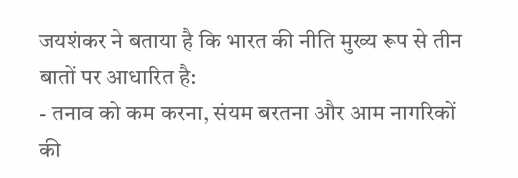जयशंकर ने बताया है कि भारत की नीति मुख्य रूप से तीन बातों पर आधारित है:
- तनाव को कम करना, संयम बरतना और आम नागरिकों की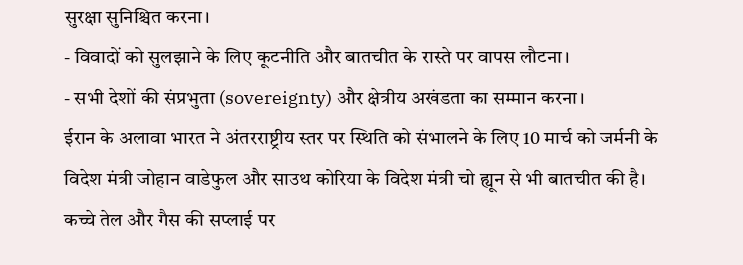सुरक्षा सुनिश्चित करना।
- विवादों को सुलझाने के लिए कूटनीति और बातचीत के रास्ते पर वापस लौटना।
- सभी देशों की संप्रभुता (sovereignty) और क्षेत्रीय अखंडता का सम्मान करना।
ईरान के अलावा भारत ने अंतरराष्ट्रीय स्तर पर स्थिति को संभालने के लिए 10 मार्च को जर्मनी के विदेश मंत्री जोहान वाडेफुल और साउथ कोरिया के विदेश मंत्री चो ह्यून से भी बातचीत की है।
कच्चे तेल और गैस की सप्लाई पर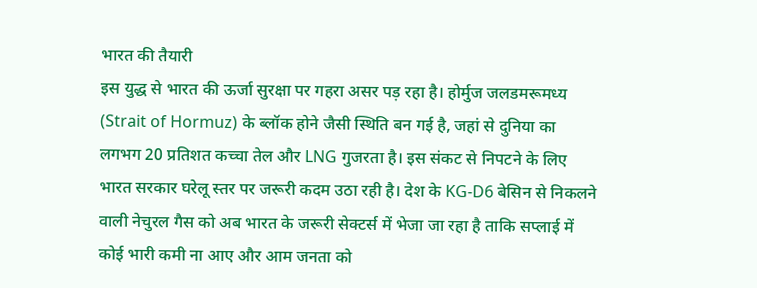भारत की तैयारी
इस युद्ध से भारत की ऊर्जा सुरक्षा पर गहरा असर पड़ रहा है। होर्मुज जलडमरूमध्य (Strait of Hormuz) के ब्लॉक होने जैसी स्थिति बन गई है, जहां से दुनिया का लगभग 20 प्रतिशत कच्चा तेल और LNG गुजरता है। इस संकट से निपटने के लिए भारत सरकार घरेलू स्तर पर जरूरी कदम उठा रही है। देश के KG-D6 बेसिन से निकलने वाली नेचुरल गैस को अब भारत के जरूरी सेक्टर्स में भेजा जा रहा है ताकि सप्लाई में कोई भारी कमी ना आए और आम जनता को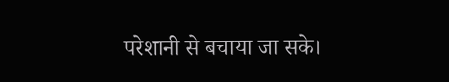परेशानी से बचाया जा सके।